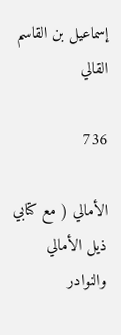إسماعيل بن القاسم القالي

736

الأمالي ( مع كتابي ذيل الأمالي والنوادر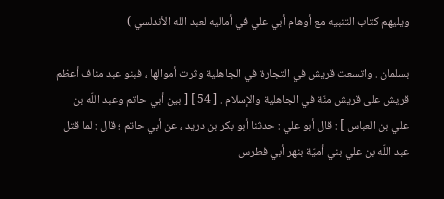ويليهم كتاب التنبيه مع أوهام أبي علي في أماليه لعبد الله الأندلسي )

بسلمان . واتسعت قريش في التجارة في الجاهلية وثرت أموالها ، فبنو عبد مناف أعظم قريش على قريش منّة في الجاهلية والإسلام . [ 54 ] [ بين أبي حاتم وعبد اللّه بن علي بن العباس ] : قال أبو علي : حدثنا أبو بكر بن دريد ، عن أبي حاتم ؛ قال : لما قتل عبد اللّه بن علي بني أميّة بنهر أبي فطرس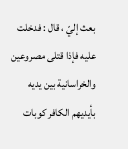بعث إليّ ، قال : فدخلت عليه فإذا قتلى مصروعين والخراسانية بين يديه بأيديهم الكافر كوبات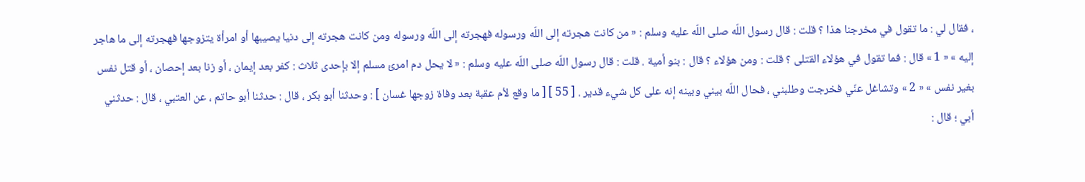، فقال لي : ما تقول في مخرجنا هذا ؟ قلت : قال رسول اللّه صلى اللّه عليه وسلم : « من كانت هجرته إلى اللّه ورسوله فهجرته إلى اللّه ورسوله ومن كانت هجرته إلى دنيا يصيبها أو امرأة يتزوجها فهجرته إلى ما هاجر إليه » « 1 » قال : فما تقول في هؤلاء القتلى ؟ قلت : ومن هؤلاء ؟ قال : بنو أمية . قلت : قال رسول اللّه صلى اللّه عليه وسلم : « لا يحل دم امرئ مسلم إلا بإحدى ثلاث : كفر بعد إيمان ، أو زنا بعد إحصان ، أو قتل نفس بغير نفس » « 2 » وتشاغل عنّي فخرجت وطلبني ، فحال اللّه بيني وبينه إنه على كل شيء قدير . [ 55 ] [ ما وقع لأم عقبة بعد وفاة زوجها غسان ] : وحدثنا أبو بكر ، قال : حدثنا أبو حاتم ، عن العتبي ، قال : حدثني أبي ؛ قال :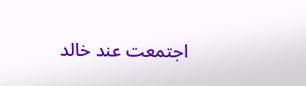اجتمعت عند خالد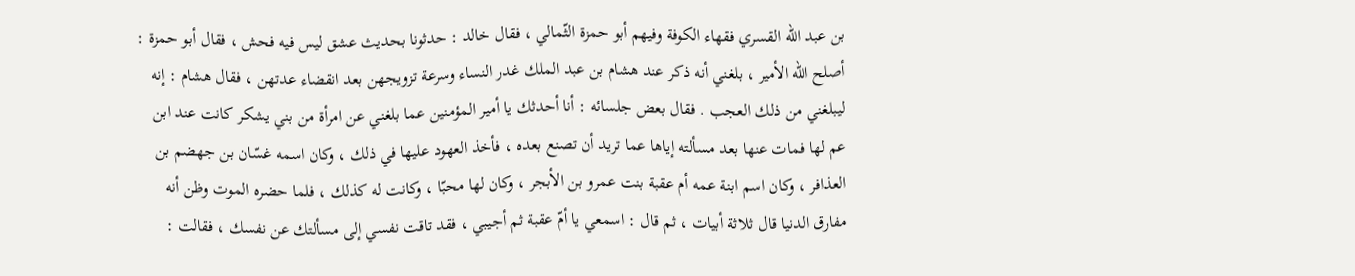بن عبد اللّه القسري فقهاء الكوفة وفيهم أبو حمزة الثّمالي ، فقال خالد : حدثونا بحديث عشق ليس فيه فحش ، فقال أبو حمزة : أصلح اللّه الأمير ، بلغني أنه ذكر عند هشام بن عبد الملك غدر النساء وسرعة تزويجهن بعد انقضاء عدتهن ، فقال هشام : إنه ليبلغني من ذلك العجب . فقال بعض جلسائه : أنا أحدثك يا أمير المؤمنين عما بلغني عن امرأة من بني يشكر كانت عند ابن عم لها فمات عنها بعد مسألته إياها عما تريد أن تصنع بعده ، فأخذ العهود عليها في ذلك ، وكان اسمه غسّان بن جهضم بن العذافر ، وكان اسم ابنة عمه أم عقبة بنت عمرو بن الأبجر ، وكان لها محبّا ، وكانت له كذلك ، فلما حضره الموت وظن أنه مفارق الدنيا قال ثلاثة أبيات ، ثم قال : اسمعي يا أمّ عقبة ثم أجيبي ، فقد تاقت نفسي إلى مسألتك عن نفسك ، فقالت :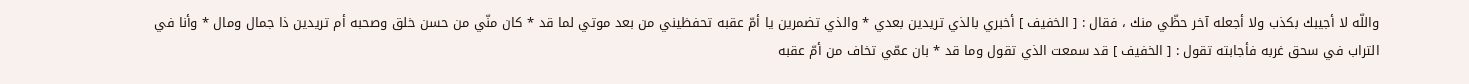واللّه لا أجيبك بكذب ولا أجعله آخر حظّي منك ، فقال : [ الخفيف ] أخبري بالذي تريدين بعدي * والذي تضمرين يا أمّ عقبه تحفظيني من بعد موتي لما قد * كان منّي من حسن خلق وصحبه أم تريدين ذا جمال ومال * وأنا في التراب في سحق غربه فأجابته تقول : [ الخفيف ] قد سمعت الذي تقول وما قد * بان عمّي تخاف من أمّ عقبه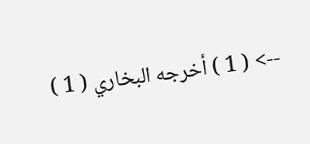--> ( 1 ) أخرجه البخاري ( 1 )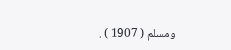ومسلم ( 1907 ) .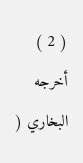( 2 ) أخرجه البخاري (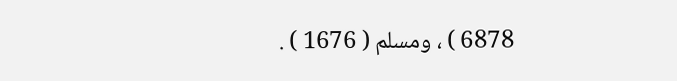6878 ) ، ومسلم ( 1676 ) .